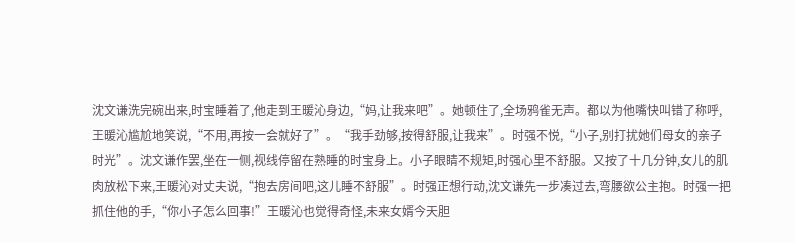沈文谦洗完碗出来,时宝睡着了,他走到王暖沁身边,“妈,让我来吧”。她顿住了,全场鸦雀无声。都以为他嘴快叫错了称呼,王暖沁尴尬地笑说,“不用,再按一会就好了”。“我手劲够,按得舒服,让我来”。时强不悦,“小子,别打扰她们母女的亲子时光”。沈文谦作罢,坐在一侧,视线停留在熟睡的时宝身上。小子眼睛不规矩,时强心里不舒服。又按了十几分钟,女儿的肌肉放松下来,王暖沁对丈夫说,“抱去房间吧,这儿睡不舒服”。时强正想行动,沈文谦先一步凑过去,弯腰欲公主抱。时强一把抓住他的手,“你小子怎么回事!”王暖沁也觉得奇怪,未来女婿今天胆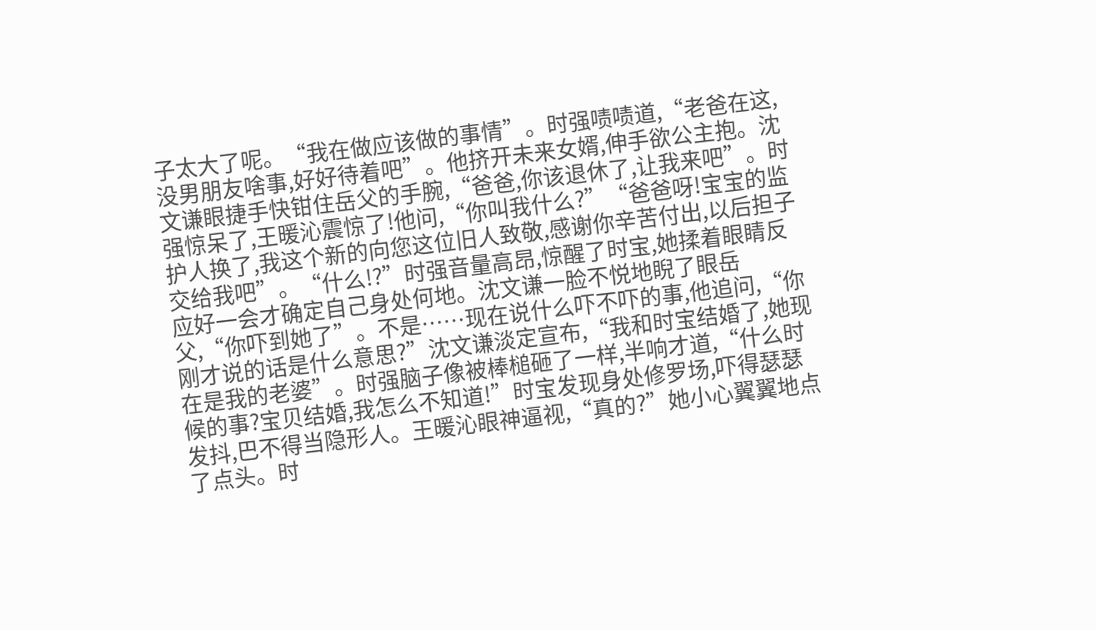子太大了呢。“我在做应该做的事情”。时强啧啧道,“老爸在这,没男朋友啥事,好好待着吧”。他挤开未来女婿,伸手欲公主抱。沈文谦眼捷手快钳住岳父的手腕,“爸爸,你该退休了,让我来吧”。时强惊呆了,王暖沁震惊了!他问,“你叫我什么?”“爸爸呀!宝宝的监护人换了,我这个新的向您这位旧人致敬,感谢你辛苦付出,以后担子交给我吧”。“什么!?”时强音量高昂,惊醒了时宝,她揉着眼睛反应好一会才确定自己身处何地。沈文谦一脸不悦地睨了眼岳父,“你吓到她了”。不是……现在说什么吓不吓的事,他追问,“你刚才说的话是什么意思?”沈文谦淡定宣布,“我和时宝结婚了,她现在是我的老婆”。时强脑子像被棒槌砸了一样,半响才道,“什么时候的事?宝贝结婚,我怎么不知道!”时宝发现身处修罗场,吓得瑟瑟发抖,巴不得当隐形人。王暖沁眼神逼视,“真的?”她小心翼翼地点了点头。时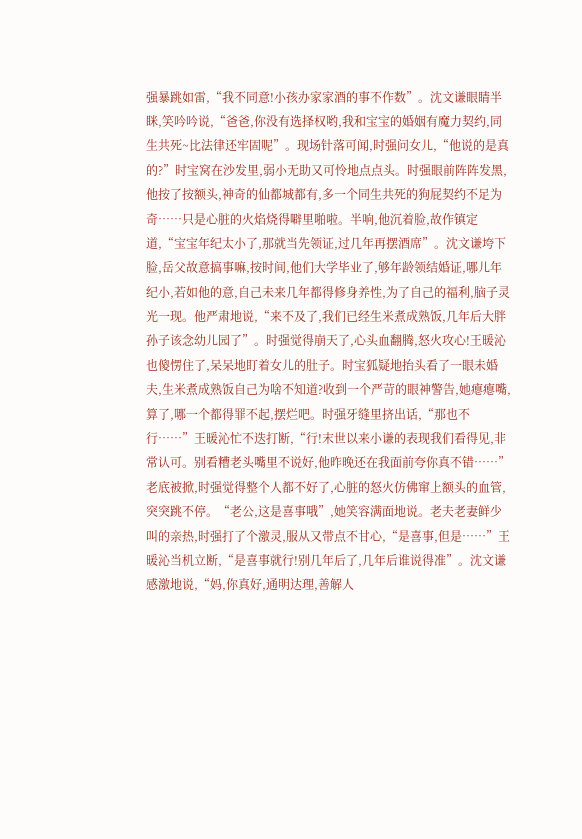强暴跳如雷,“我不同意!小孩办家家酒的事不作数”。沈文谦眼睛半眯,笑吟吟说,“爸爸,你没有选择权哟,我和宝宝的婚姻有魔力契约,同生共死~比法律还牢固呢”。现场针落可闻,时强问女儿,“他说的是真的?”时宝窝在沙发里,弱小无助又可怜地点点头。时强眼前阵阵发黑,他按了按额头,神奇的仙都城都有,多一个同生共死的狗屁契约不足为奇……只是心脏的火焰烧得噼里啪啦。半响,他沉着脸,故作镇定道,“宝宝年纪太小了,那就当先领证,过几年再摆酒席”。沈文谦垮下脸,岳父故意搞事嘛,按时间,他们大学毕业了,够年龄领结婚证,哪儿年纪小,若如他的意,自己未来几年都得修身养性,为了自己的福利,脑子灵光一现。他严肃地说,“来不及了,我们已经生米煮成熟饭,几年后大胖孙子该念幼儿园了”。时强觉得崩天了,心头血翻腾,怒火攻心!王暖沁也傻愣住了,呆呆地盯着女儿的肚子。时宝狐疑地抬头看了一眼未婚夫,生米煮成熟饭自己为啥不知道?收到一个严苛的眼神警告,她瘪瘪嘴,算了,哪一个都得罪不起,摆烂吧。时强牙缝里挤出话,“那也不行……”王暖沁忙不迭打断,“行!末世以来小谦的表现我们看得见,非常认可。别看糟老头嘴里不说好,他昨晚还在我面前夸你真不错……”老底被掀,时强觉得整个人都不好了,心脏的怒火仿佛窜上额头的血管,突突跳不停。“老公,这是喜事哦”,她笑容满面地说。老夫老妻鲜少叫的亲热,时强打了个激灵,服从又带点不甘心,“是喜事,但是……”王暖沁当机立断,“是喜事就行!别几年后了,几年后谁说得准”。沈文谦感激地说,“妈,你真好,通明达理,善解人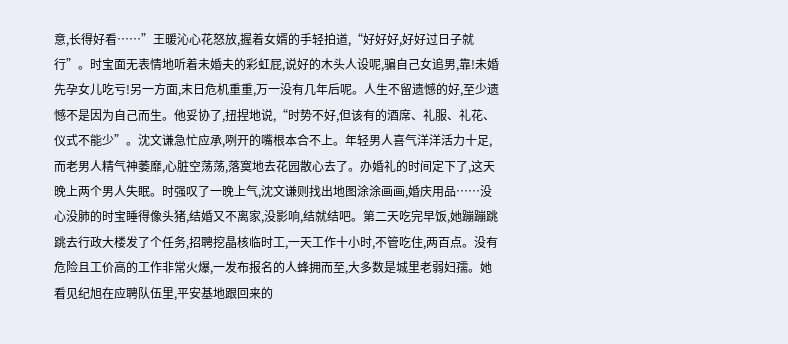意,长得好看……”王暖沁心花怒放,握着女婿的手轻拍道,“好好好,好好过日子就行”。时宝面无表情地听着未婚夫的彩虹屁,说好的木头人设呢,骗自己女追男,靠!未婚先孕女儿吃亏!另一方面,末日危机重重,万一没有几年后呢。人生不留遗憾的好,至少遗憾不是因为自己而生。他妥协了,扭捏地说,“时势不好,但该有的酒席、礼服、礼花、仪式不能少”。沈文谦急忙应承,咧开的嘴根本合不上。年轻男人喜气洋洋活力十足,而老男人精气神萎靡,心脏空荡荡,落寞地去花园散心去了。办婚礼的时间定下了,这天晚上两个男人失眠。时强叹了一晚上气,沈文谦则找出地图涂涂画画,婚庆用品……没心没肺的时宝睡得像头猪,结婚又不离家,没影响,结就结吧。第二天吃完早饭,她蹦蹦跳跳去行政大楼发了个任务,招聘挖晶核临时工,一天工作十小时,不管吃住,两百点。没有危险且工价高的工作非常火爆,一发布报名的人蜂拥而至,大多数是城里老弱妇孺。她看见纪旭在应聘队伍里,平安基地跟回来的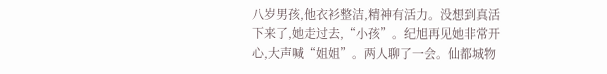八岁男孩,他衣衫整洁,精神有活力。没想到真活下来了,她走过去,“小孩”。纪旭再见她非常开心,大声喊“姐姐”。两人聊了一会。仙都城物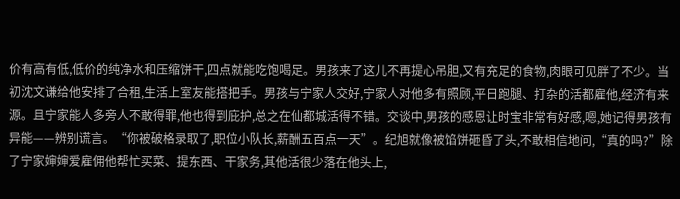价有高有低,低价的纯净水和压缩饼干,四点就能吃饱喝足。男孩来了这儿不再提心吊胆,又有充足的食物,肉眼可见胖了不少。当初沈文谦给他安排了合租,生活上室友能搭把手。男孩与宁家人交好,宁家人对他多有照顾,平日跑腿、打杂的活都雇他,经济有来源。且宁家能人多旁人不敢得罪,他也得到庇护,总之在仙都城活得不错。交谈中,男孩的感恩让时宝非常有好感,嗯,她记得男孩有异能——辨别谎言。“你被破格录取了,职位小队长,薪酬五百点一天”。纪旭就像被馅饼砸昏了头,不敢相信地问,“真的吗?”除了宁家婶婶爱雇佣他帮忙买菜、提东西、干家务,其他活很少落在他头上,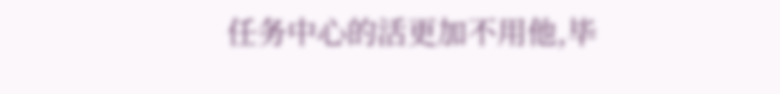任务中心的活更加不用他,毕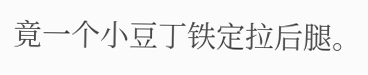竟一个小豆丁铁定拉后腿。